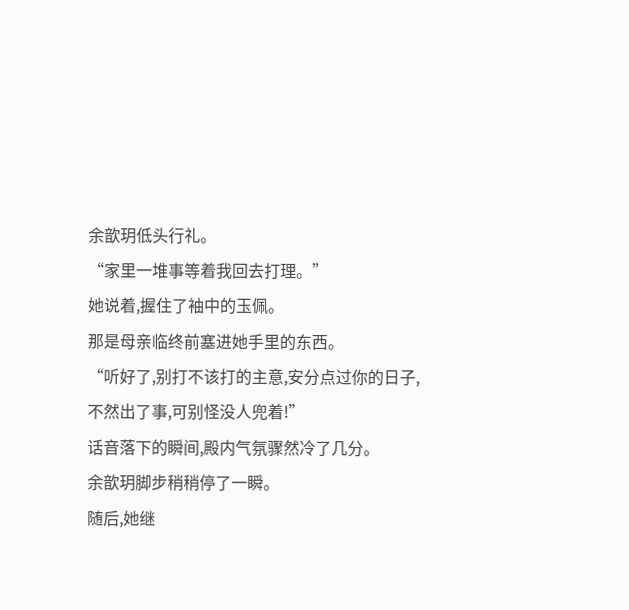余歆玥低头行礼。
“家里一堆事等着我回去打理。”
她说着,握住了袖中的玉佩。
那是母亲临终前塞进她手里的东西。
“听好了,别打不该打的主意,安分点过你的日子,不然出了事,可别怪没人兜着!”
话音落下的瞬间,殿内气氛骤然冷了几分。
余歆玥脚步稍稍停了一瞬。
随后,她继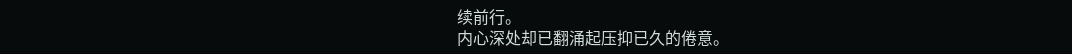续前行。
内心深处却已翻涌起压抑已久的倦意。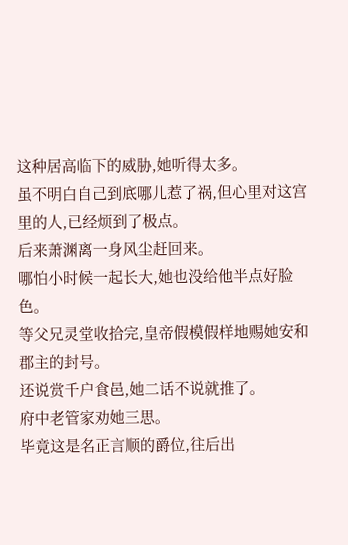这种居高临下的威胁,她听得太多。
虽不明白自己到底哪儿惹了祸,但心里对这宫里的人,已经烦到了极点。
后来萧渊离一身风尘赶回来。
哪怕小时候一起长大,她也没给他半点好脸色。
等父兄灵堂收拾完,皇帝假模假样地赐她安和郡主的封号。
还说赏千户食邑,她二话不说就推了。
府中老管家劝她三思。
毕竟这是名正言顺的爵位,往后出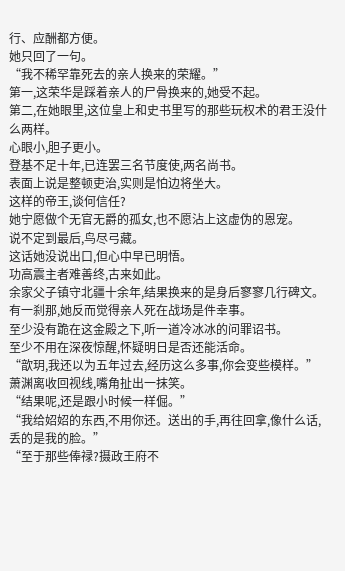行、应酬都方便。
她只回了一句。
“我不稀罕靠死去的亲人换来的荣耀。”
第一,这荣华是踩着亲人的尸骨换来的,她受不起。
第二,在她眼里,这位皇上和史书里写的那些玩权术的君王没什么两样。
心眼小,胆子更小。
登基不足十年,已连罢三名节度使,两名尚书。
表面上说是整顿吏治,实则是怕边将坐大。
这样的帝王,谈何信任?
她宁愿做个无官无爵的孤女,也不愿沾上这虚伪的恩宠。
说不定到最后,鸟尽弓藏。
这话她没说出口,但心中早已明悟。
功高震主者难善终,古来如此。
余家父子镇守北疆十余年,结果换来的是身后寥寥几行碑文。
有一刹那,她反而觉得亲人死在战场是件幸事。
至少没有跪在这金殿之下,听一道冷冰冰的问罪诏书。
至少不用在深夜惊醒,怀疑明日是否还能活命。
“歆玥,我还以为五年过去,经历这么多事,你会变些模样。”
萧渊离收回视线,嘴角扯出一抹笑。
“结果呢,还是跟小时候一样倔。”
“我给妱妱的东西,不用你还。送出的手,再往回拿,像什么话,丢的是我的脸。”
“至于那些俸禄?摄政王府不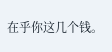在乎你这几个钱。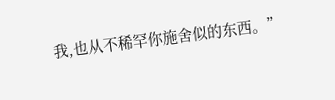我,也从不稀罕你施舍似的东西。”